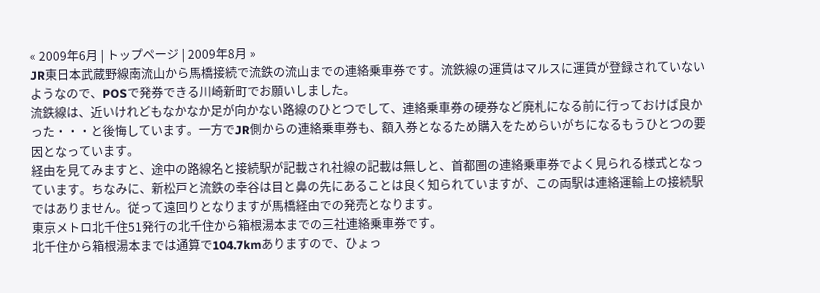« 2009年6月 | トップページ | 2009年8月 »
JR東日本武蔵野線南流山から馬橋接続で流鉄の流山までの連絡乗車券です。流鉄線の運賃はマルスに運賃が登録されていないようなので、POSで発券できる川崎新町でお願いしました。
流鉄線は、近いけれどもなかなか足が向かない路線のひとつでして、連絡乗車券の硬券など廃札になる前に行っておけば良かった・・・と後悔しています。一方でJR側からの連絡乗車券も、額入券となるため購入をためらいがちになるもうひとつの要因となっています。
経由を見てみますと、途中の路線名と接続駅が記載され社線の記載は無しと、首都圏の連絡乗車券でよく見られる様式となっています。ちなみに、新松戸と流鉄の幸谷は目と鼻の先にあることは良く知られていますが、この両駅は連絡運輸上の接続駅ではありません。従って遠回りとなりますが馬橋経由での発売となります。
東京メトロ北千住51発行の北千住から箱根湯本までの三社連絡乗車券です。
北千住から箱根湯本までは通算で104.7kmありますので、ひょっ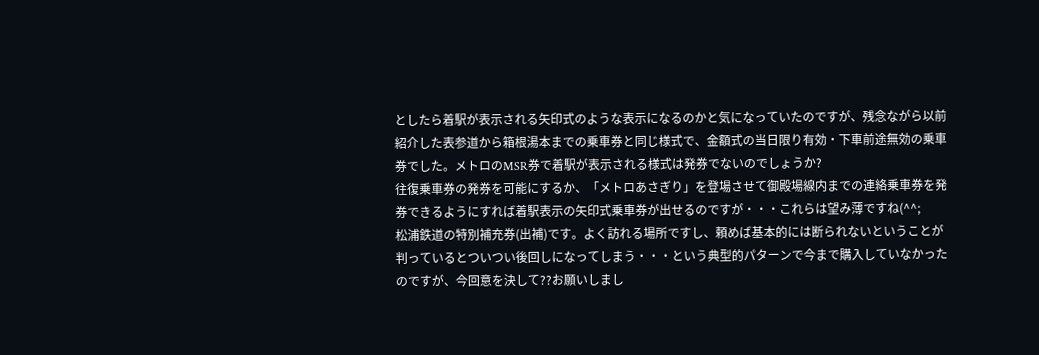としたら着駅が表示される矢印式のような表示になるのかと気になっていたのですが、残念ながら以前紹介した表参道から箱根湯本までの乗車券と同じ様式で、金額式の当日限り有効・下車前途無効の乗車券でした。メトロのMSR券で着駅が表示される様式は発券でないのでしょうか?
往復乗車券の発券を可能にするか、「メトロあさぎり」を登場させて御殿場線内までの連絡乗車券を発券できるようにすれば着駅表示の矢印式乗車券が出せるのですが・・・これらは望み薄ですね(^^;
松浦鉄道の特別補充券(出補)です。よく訪れる場所ですし、頼めば基本的には断られないということが判っているとついつい後回しになってしまう・・・という典型的パターンで今まで購入していなかったのですが、今回意を決して??お願いしまし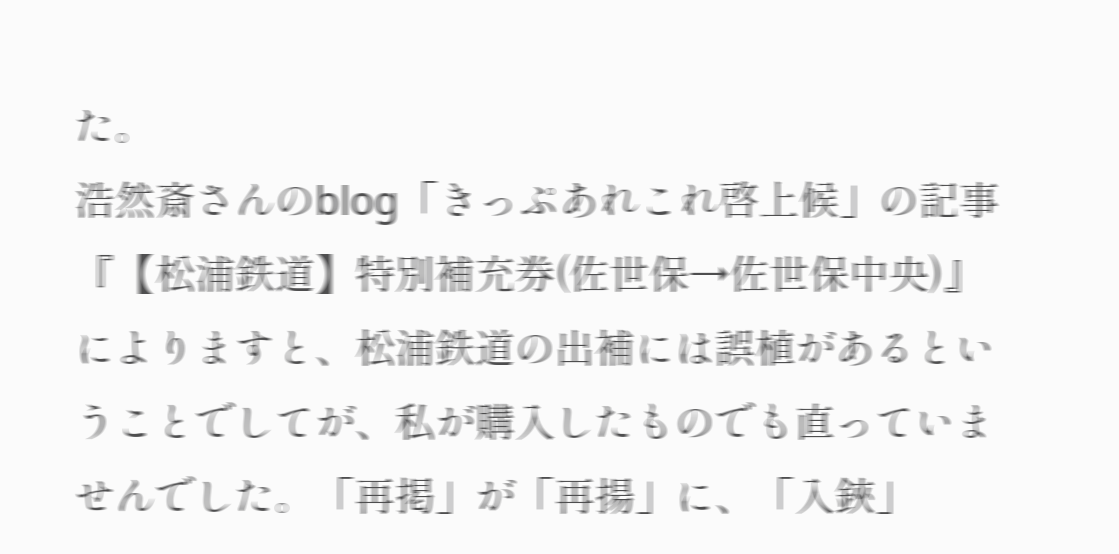た。
浩然斎さんのblog「きっぷあれこれ啓上候」の記事『【松浦鉄道】特別補充券(佐世保→佐世保中央)』によりますと、松浦鉄道の出補には誤植があるということでしてが、私が購入したものでも直っていませんでした。「再掲」が「再揚」に、「入鋏」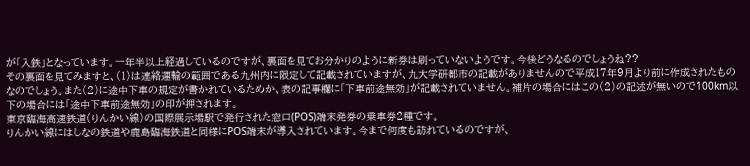が「入鉄」となっています。一年半以上経過しているのですが、裏面を見てお分かりのように新券は刷っていないようです。今後どうなるのでしょうね??
その裏面を見てみますと、(1)は連絡運輸の範囲である九州内に限定して記載されていますが、九大学研都市の記載がありませんので平成17年9月より前に作成されたものなのでしょう。また(2)に途中下車の規定が書かれているためか、表の記事欄に「下車前途無効」が記載されていません。補片の場合にはこの(2)の記述が無いので100km以下の場合には「途中下車前途無効」の印が押されます。
東京臨海高速鉄道(りんかい線)の国際展示場駅で発行された窓口(POS)端末発券の乗車券2種です。
りんかい線にはしなの鉄道や鹿島臨海鉄道と同様にPOS端末が導入されています。今まで何度も訪れているのですが、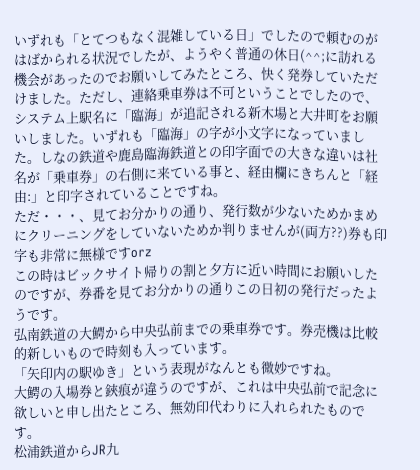いずれも「とてつもなく混雑している日」でしたので頼むのがはばかられる状況でしたが、ようやく普通の休日(^^;に訪れる機会があったのでお願いしてみたところ、快く発券していただけました。ただし、連絡乗車券は不可ということでしたので、システム上駅名に「臨海」が追記される新木場と大井町をお願いしました。いずれも「臨海」の字が小文字になっていました。しなの鉄道や鹿島臨海鉄道との印字面での大きな違いは社名が「乗車券」の右側に来ている事と、経由欄にきちんと「経由:」と印字されていることですね。
ただ・・・、見てお分かりの通り、発行数が少ないためかまめにクリーニングをしていないためか判りませんが(両方??)券も印字も非常に無様ですorz
この時はビックサイト帰りの割と夕方に近い時間にお願いしたのですが、券番を見てお分かりの通りこの日初の発行だったようです。
弘南鉄道の大鰐から中央弘前までの乗車券です。券売機は比較的新しいもので時刻も入っています。
「矢印内の駅ゆき」という表現がなんとも微妙ですね。
大鰐の入場券と鋏痕が違うのですが、これは中央弘前で記念に欲しいと申し出たところ、無効印代わりに入れられたものです。
松浦鉄道からJR九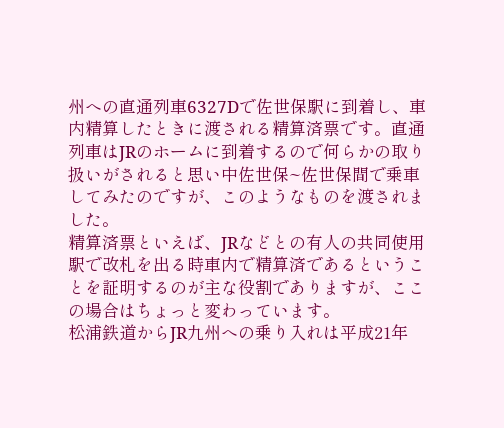州への直通列車6327Dで佐世保駅に到着し、車内精算したときに渡される精算済票です。直通列車はJRのホームに到着するので何らかの取り扱いがされると思い中佐世保~佐世保間で乗車してみたのですが、このようなものを渡されました。
精算済票といえば、JRなどとの有人の共同使用駅で改札を出る時車内で精算済であるということを証明するのが主な役割でありますが、ここの場合はちょっと変わっています。
松浦鉄道からJR九州への乗り入れは平成21年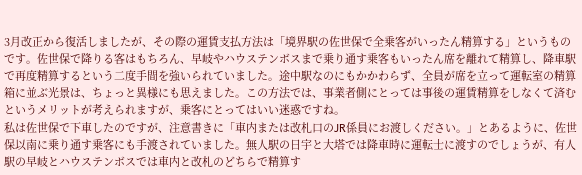3月改正から復活しましたが、その際の運賃支払方法は「境界駅の佐世保で全乗客がいったん精算する」というものです。佐世保で降りる客はもちろん、早岐やハウステンボスまで乗り通す乗客もいったん席を離れて精算し、降車駅で再度精算するという二度手間を強いられていました。途中駅なのにもかかわらず、全員が席を立って運転室の精算箱に並ぶ光景は、ちょっと異様にも思えました。この方法では、事業者側にとっては事後の運賃精算をしなくて済むというメリットが考えられますが、乗客にとってはいい迷惑ですね。
私は佐世保で下車したのですが、注意書きに「車内または改札口のJR係員にお渡しください。」とあるように、佐世保以南に乗り通す乗客にも手渡されていました。無人駅の日宇と大塔では降車時に運転士に渡すのでしょうが、有人駅の早岐とハウステンボスでは車内と改札のどちらで精算す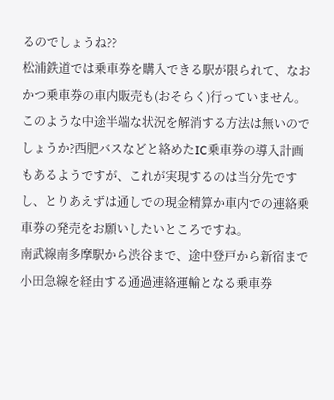るのでしょうね??
松浦鉄道では乗車券を購入できる駅が限られて、なおかつ乗車券の車内販売も(おそらく)行っていません。このような中途半端な状況を解消する方法は無いのでしょうか?西肥バスなどと絡めたIC乗車券の導入計画もあるようですが、これが実現するのは当分先ですし、とりあえずは通しでの現金精算か車内での連絡乗車券の発売をお願いしたいところですね。
南武線南多摩駅から渋谷まで、途中登戸から新宿まで小田急線を経由する通過連絡運輸となる乗車券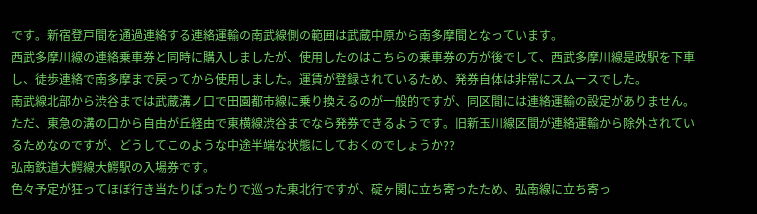です。新宿登戸間を通過連絡する連絡運輸の南武線側の範囲は武蔵中原から南多摩間となっています。
西武多摩川線の連絡乗車券と同時に購入しましたが、使用したのはこちらの乗車券の方が後でして、西武多摩川線是政駅を下車し、徒歩連絡で南多摩まで戻ってから使用しました。運賃が登録されているため、発券自体は非常にスムースでした。
南武線北部から渋谷までは武蔵溝ノ口で田園都市線に乗り換えるのが一般的ですが、同区間には連絡運輸の設定がありません。ただ、東急の溝の口から自由が丘経由で東横線渋谷までなら発券できるようです。旧新玉川線区間が連絡運輸から除外されているためなのですが、どうしてこのような中途半端な状態にしておくのでしょうか??
弘南鉄道大鰐線大鰐駅の入場券です。
色々予定が狂ってほぼ行き当たりばったりで巡った東北行ですが、碇ヶ関に立ち寄ったため、弘南線に立ち寄っ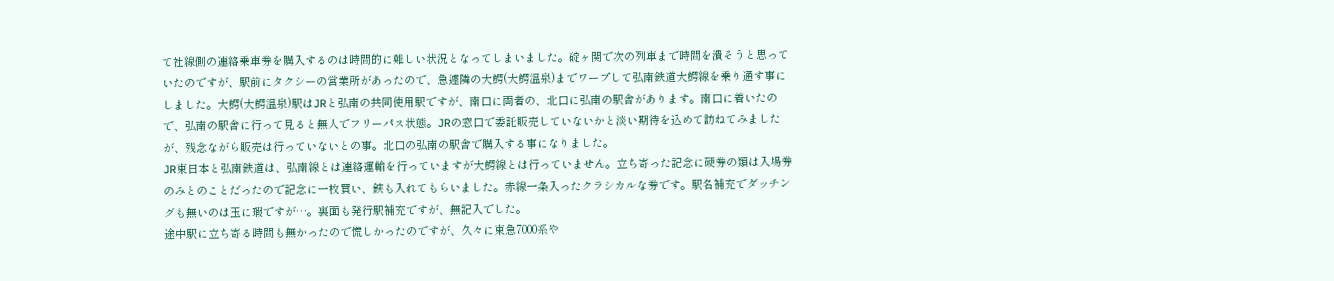て社線側の連絡乗車券を購入するのは時間的に難しい状況となってしまいました。碇ヶ関で次の列車まで時間を潰そうと思っていたのですが、駅前にタクシーの営業所があったので、急遽隣の大鰐(大鰐温泉)までワープして弘南鉄道大鰐線を乗り通す事にしました。大鰐(大鰐温泉)駅はJRと弘南の共同使用駅ですが、南口に両者の、北口に弘南の駅舎があります。南口に着いたので、弘南の駅舎に行って見ると無人でフリーパス状態。JRの窓口で委託販売していないかと淡い期待を込めて訪ねてみましたが、残念ながら販売は行っていないとの事。北口の弘南の駅舎で購入する事になりました。
JR東日本と弘南鉄道は、弘南線とは連絡運輸を行っていますが大鰐線とは行っていません。立ち寄った記念に硬券の類は入場券のみとのことだったので記念に一枚買い、鋏も入れてもらいました。赤線一条入ったクラシカルな券です。駅名補充でダッチングも無いのは玉に瑕ですが…。裏面も発行駅補充ですが、無記入でした。
途中駅に立ち寄る時間も無かったので慌しかったのですが、久々に東急7000系や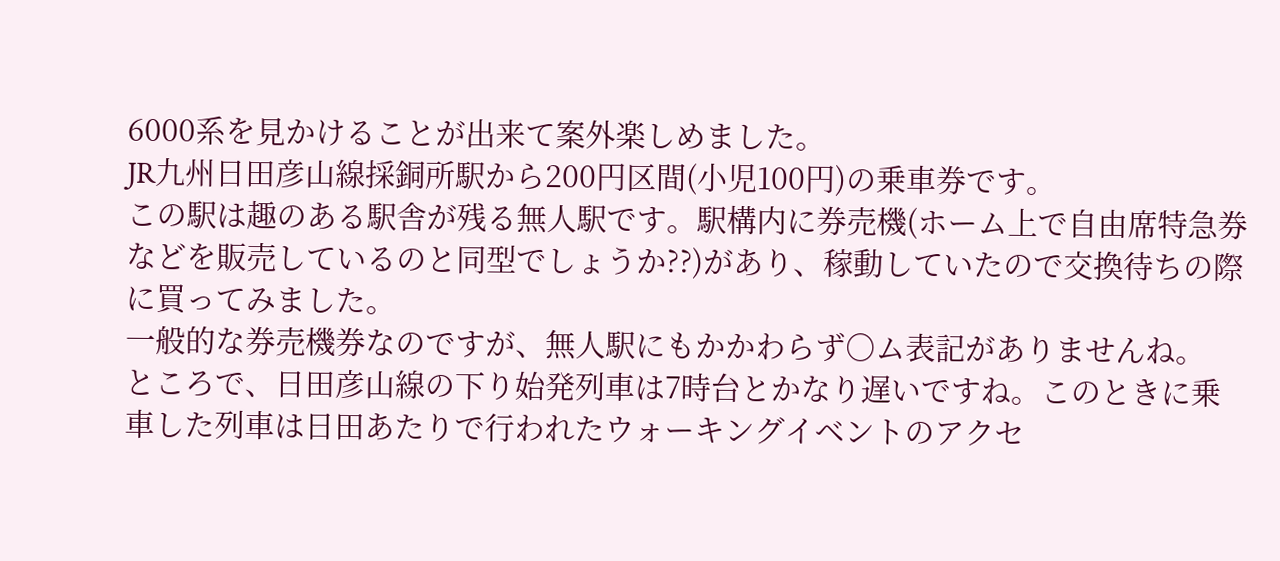6000系を見かけることが出来て案外楽しめました。
JR九州日田彦山線採銅所駅から200円区間(小児100円)の乗車券です。
この駅は趣のある駅舎が残る無人駅です。駅構内に券売機(ホーム上で自由席特急券などを販売しているのと同型でしょうか??)があり、稼動していたので交換待ちの際に買ってみました。
一般的な券売機券なのですが、無人駅にもかかわらず○ム表記がありませんね。
ところで、日田彦山線の下り始発列車は7時台とかなり遅いですね。このときに乗車した列車は日田あたりで行われたウォーキングイベントのアクセ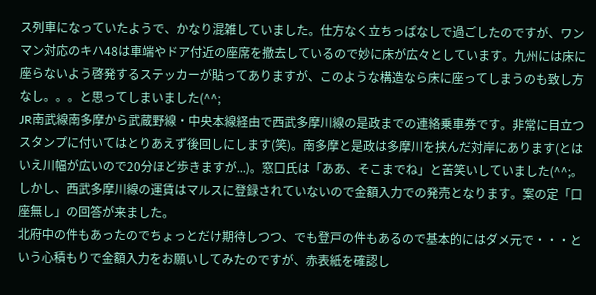ス列車になっていたようで、かなり混雑していました。仕方なく立ちっぱなしで過ごしたのですが、ワンマン対応のキハ48は車端やドア付近の座席を撤去しているので妙に床が広々としています。九州には床に座らないよう啓発するステッカーが貼ってありますが、このような構造なら床に座ってしまうのも致し方なし。。。と思ってしまいました(^^;
JR南武線南多摩から武蔵野線・中央本線経由で西武多摩川線の是政までの連絡乗車券です。非常に目立つスタンプに付いてはとりあえず後回しにします(笑)。南多摩と是政は多摩川を挟んだ対岸にあります(とはいえ川幅が広いので20分ほど歩きますが...)。窓口氏は「ああ、そこまでね」と苦笑いしていました(^^;。しかし、西武多摩川線の運賃はマルスに登録されていないので金額入力での発売となります。案の定「口座無し」の回答が来ました。
北府中の件もあったのでちょっとだけ期待しつつ、でも登戸の件もあるので基本的にはダメ元で・・・という心積もりで金額入力をお願いしてみたのですが、赤表紙を確認し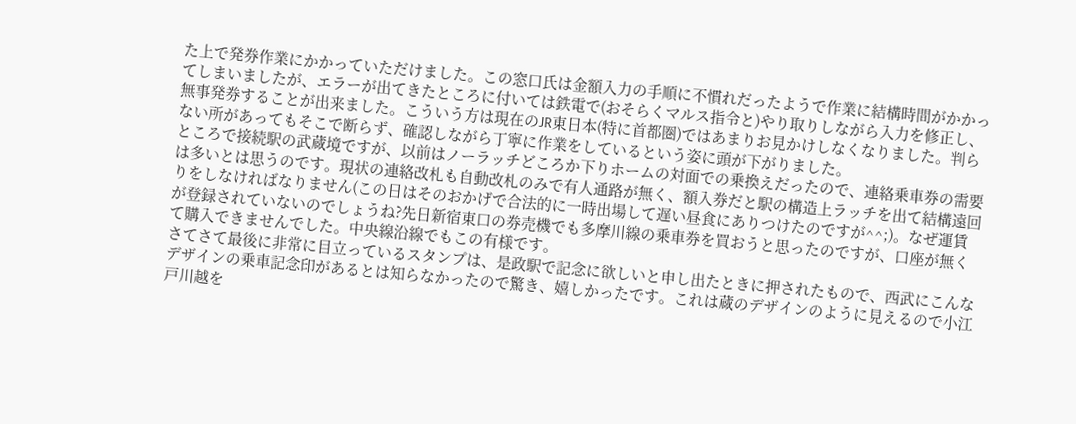た上で発券作業にかかっていただけました。この窓口氏は金額入力の手順に不慣れだったようで作業に結構時間がかかってしまいましたが、エラーが出てきたところに付いては鉄電で(おそらくマルス指令と)やり取りしながら入力を修正し、無事発券することが出来ました。こういう方は現在のJR東日本(特に首都圏)ではあまりお見かけしなくなりました。判らない所があってもそこで断らず、確認しながら丁寧に作業をしているという姿に頭が下がりました。
ところで接続駅の武蔵境ですが、以前はノーラッチどころか下りホームの対面での乗換えだったので、連絡乗車券の需要は多いとは思うのです。現状の連絡改札も自動改札のみで有人通路が無く、額入券だと駅の構造上ラッチを出て結構遠回りをしなければなりません(この日はそのおかげで合法的に一時出場して遅い昼食にありつけたのですが^^;)。なぜ運賃が登録されていないのでしょうね?先日新宿東口の券売機でも多摩川線の乗車券を買おうと思ったのですが、口座が無くて購入できませんでした。中央線沿線でもこの有様です。
さてさて最後に非常に目立っているスタンプは、是政駅で記念に欲しいと申し出たときに押されたもので、西武にこんなデザインの乗車記念印があるとは知らなかったので驚き、嬉しかったです。これは蔵のデザインのように見えるので小江戸川越を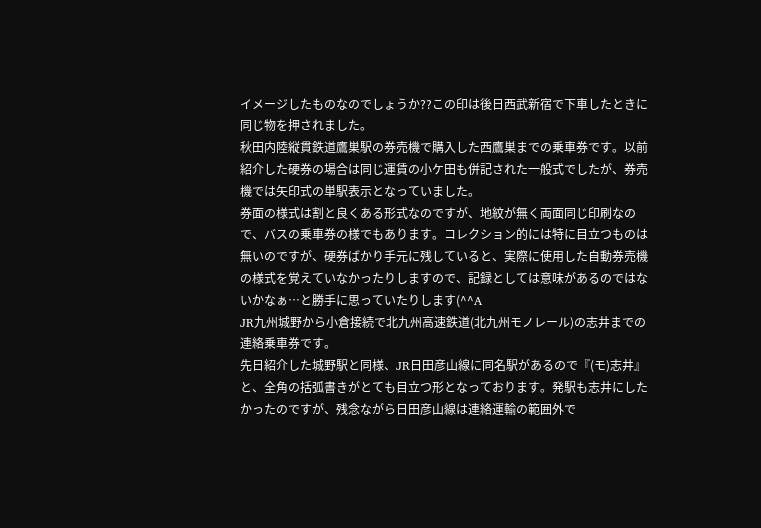イメージしたものなのでしょうか??この印は後日西武新宿で下車したときに同じ物を押されました。
秋田内陸縦貫鉄道鷹巣駅の券売機で購入した西鷹巣までの乗車券です。以前紹介した硬券の場合は同じ運賃の小ケ田も併記された一般式でしたが、券売機では矢印式の単駅表示となっていました。
券面の様式は割と良くある形式なのですが、地紋が無く両面同じ印刷なので、バスの乗車券の様でもあります。コレクション的には特に目立つものは無いのですが、硬券ばかり手元に残していると、実際に使用した自動券売機の様式を覚えていなかったりしますので、記録としては意味があるのではないかなぁ…と勝手に思っていたりします(^^A
JR九州城野から小倉接続で北九州高速鉄道(北九州モノレール)の志井までの連絡乗車券です。
先日紹介した城野駅と同様、JR日田彦山線に同名駅があるので『(モ)志井』と、全角の括弧書きがとても目立つ形となっております。発駅も志井にしたかったのですが、残念ながら日田彦山線は連絡運輸の範囲外で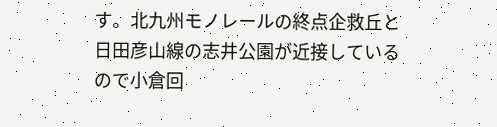す。北九州モノレールの終点企救丘と日田彦山線の志井公園が近接しているので小倉回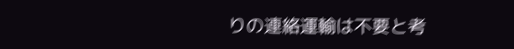りの連絡運輸は不要と考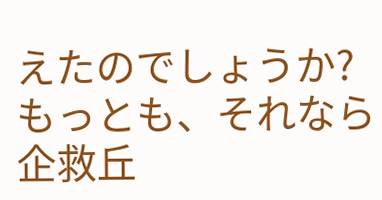えたのでしょうか?もっとも、それなら企救丘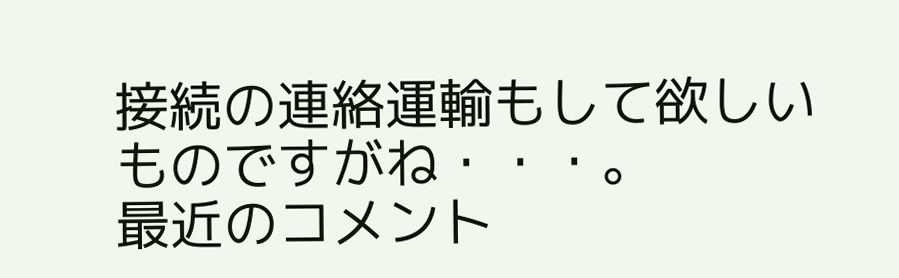接続の連絡運輸もして欲しいものですがね・・・。
最近のコメント